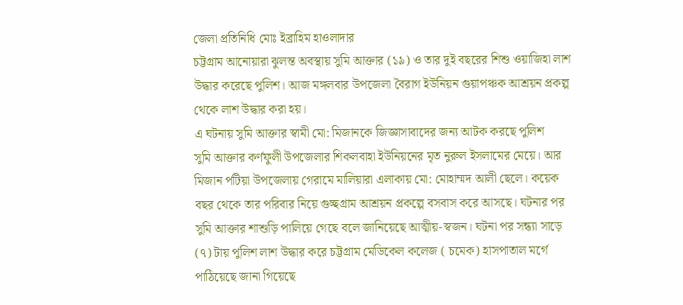জেলা প্রতিনিধি মোঃ ইব্রাহিম হাওলাদার
চট্টগ্রাম আনোয়ারা ঝুলন্ত অবস্থায় সুমি আক্তার (১৯) ও তার দুই বছরের শিশু ওয়াজিহা লাশ উদ্ধার করেছে পুলিশ। আজ মঙ্গলবার উপজেলা বৈরাগ ইউনিয়ন গুয়াপঞ্চক আশ্রয়ন প্রকল্প থেকে লাশ উদ্ধার করা হয়।
এ ঘটনায় সুমি আক্তার স্বামী মো: মিজানকে জিজ্ঞাসাবাদের জন্য আটক করছে পুলিশ
সুমি আক্তার কর্ণফুলী উপজেলার শিকলবাহা ইউনিয়নের মৃত নুরুল ইসলামের মেয়ে। আর মিজান পটিয়া উপজেলায় গেরামে মালিয়ারা এলাকায় মো: মোহাম্মদ আলী ছেলে। কয়েক বছর থেকে তার পরিবার নিয়ে গুচ্ছগ্রাম আশ্রয়ন প্রকল্পে বসবাস করে আসছে। ঘটনার পর সুমি আক্তার শাশুড়ি পালিয়ে গেছে বলে জানিয়েছে আত্মীয়-স্বজন। ঘটনা পর সন্ধ্যা সাড়ে (৭) টায় পুলিশ লাশ উদ্ধার করে চট্টগ্রাম মেডিকেল কলেজ ( চমেক) হাসপাতাল মর্গে পাঠিয়েছে জানা গিয়েছে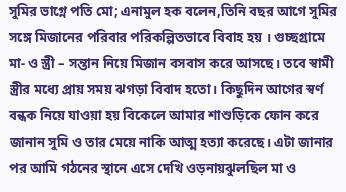সুমির ভাগ্নে পতি মো; এনামুল হক বলেন,তিনি বছর আগে সুমির সঙ্গে মিজানের পরিবার পরিকল্পিতভাবে বিবাহ হয় । গুচ্ছগ্রামে মা- ও স্ত্রী – সন্তান নিয়ে মিজান বসবাস করে আসছে। তবে স্বামী স্ত্রীর মধ্যে প্রায় সময় ঝগড়া বিবাদ হতো। কিছুদিন আগের স্বর্ণ বন্ধক নিয়ে যাওয়া হয় বিকেলে আমার শাশুড়িকে ফোন করে জানান সুমি ও তার মেয়ে নাকি আত্ম হত্যা করেছে। এটা জানার পর আমি গঠনের স্থানে এসে দেখি ওড়নায়ঝুলছিল মা ও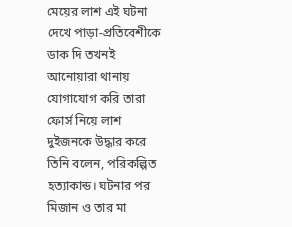মেয়ের লাশ এই ঘটনা দেখে পাড়া-প্রতিবেশীকে ডাক দি তখনই আনোয়ারা থানায় যোগাযোগ করি তারা ফোর্স নিয়ে লাশ দুইজনকে উদ্ধার করে
তিনি বলেন, পরিকল্পিত হত্যাকান্ড। ঘটনার পর মিজান ও তার মা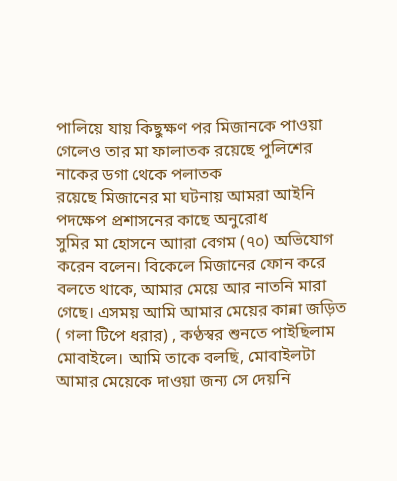পালিয়ে যায় কিছুক্ষণ পর মিজানকে পাওয়া গেলেও তার মা ফালাতক রয়েছে পুলিশের নাকের ডগা থেকে পলাতক
রয়েছে মিজানের মা ঘটনায় আমরা আইনি পদক্ষেপ প্রশাসনের কাছে অনুরোধ
সুমির মা হোসনে আারা বেগম (৭০) অভিযোগ করেন বলেন। বিকেলে মিজানের ফোন করে বলতে থাকে, আমার মেয়ে আর নাতনি মারা গেছে। এসময় আমি আমার মেয়ের কান্না জড়িত ( গলা টিপে ধরার) , কণ্ঠস্বর শুনতে পাইছিলাম মোবাইলে। আমি তাকে বলছি, মোবাইলটা আমার মেয়েকে দাওয়া জন্য সে দেয়নি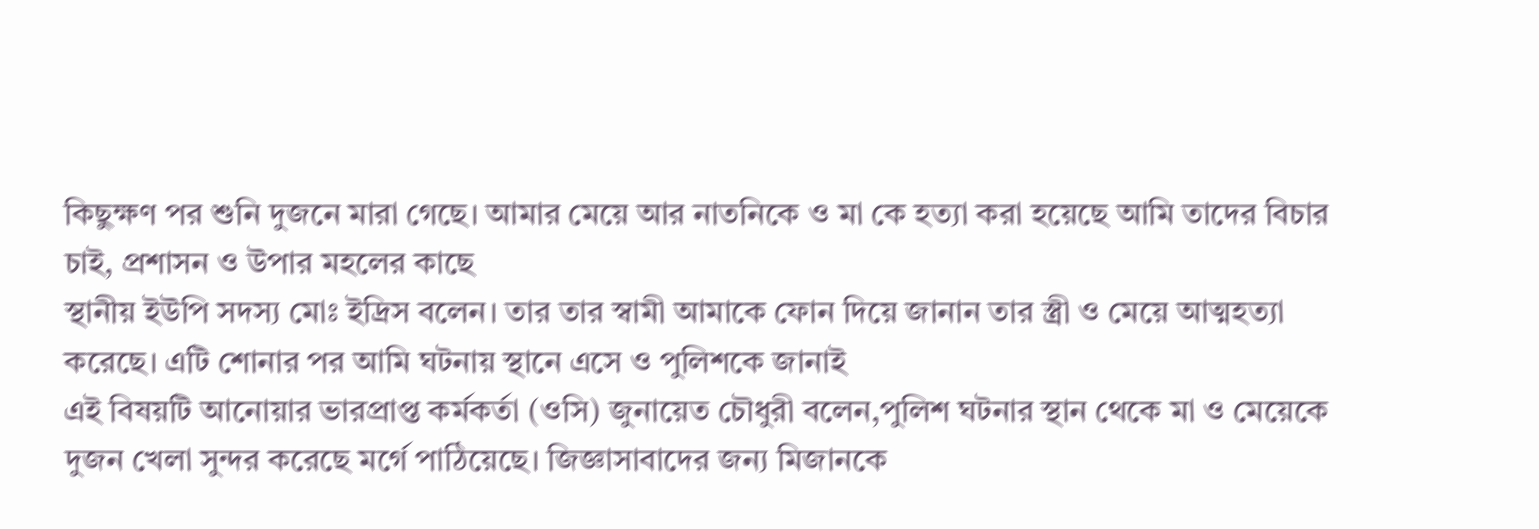কিছুক্ষণ পর শুনি দুজনে মারা গেছে। আমার মেয়ে আর নাতনিকে ও মা কে হত্যা করা হয়েছে আমি তাদের বিচার চাই, প্রশাসন ও উপার মহলের কাছে
স্থানীয় ইউপি সদস্য মোঃ ইদ্রিস বলেন। তার তার স্বামী আমাকে ফোন দিয়ে জানান তার স্ত্রী ও মেয়ে আত্মহত্যা করেছে। এটি শোনার পর আমি ঘটনায় স্থানে এসে ও পুলিশকে জানাই
এই বিষয়টি আনোয়ার ভারপ্রাপ্ত কর্মকর্তা (ওসি) জুনায়েত চৌধুরী বলেন,পুলিশ ঘটনার স্থান থেকে মা ও মেয়েকে দুজন খেলা সুন্দর করেছে মর্গে পাঠিয়েছে। জিজ্ঞাসাবাদের জন্য মিজানকে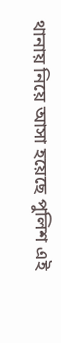থানায় নিয়ে আসা হয়েছে পুলিশ এই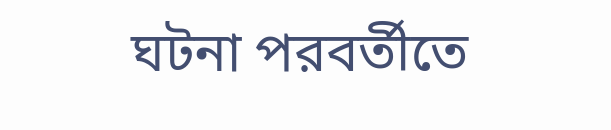ঘটনা পরবর্তীতে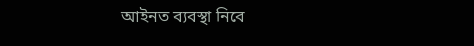আইনত ব্যবস্থা নিবে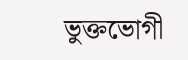ভুক্তভোগী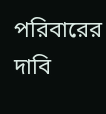পরিবারের দাবি